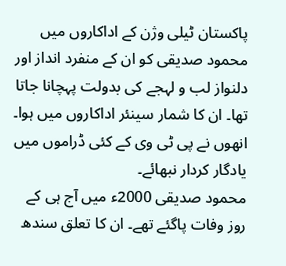پاکستان ٹیلی وژن کے اداکاروں میں محمود صدیقی کو ان کے منفرد انداز اور دلنواز لب و لہجے کی بدولت پہچانا جاتا تھا۔ ان کا شمار سینئر اداکاروں میں ہوا۔ انھوں نے پی ٹی وی کے کئی ڈراموں میں یادگار کردار نبھائے۔
محمود صدیقی 2000ء میں آج ہی کے روز وفات پاگئے تھے۔ ان کا تعلق سندھ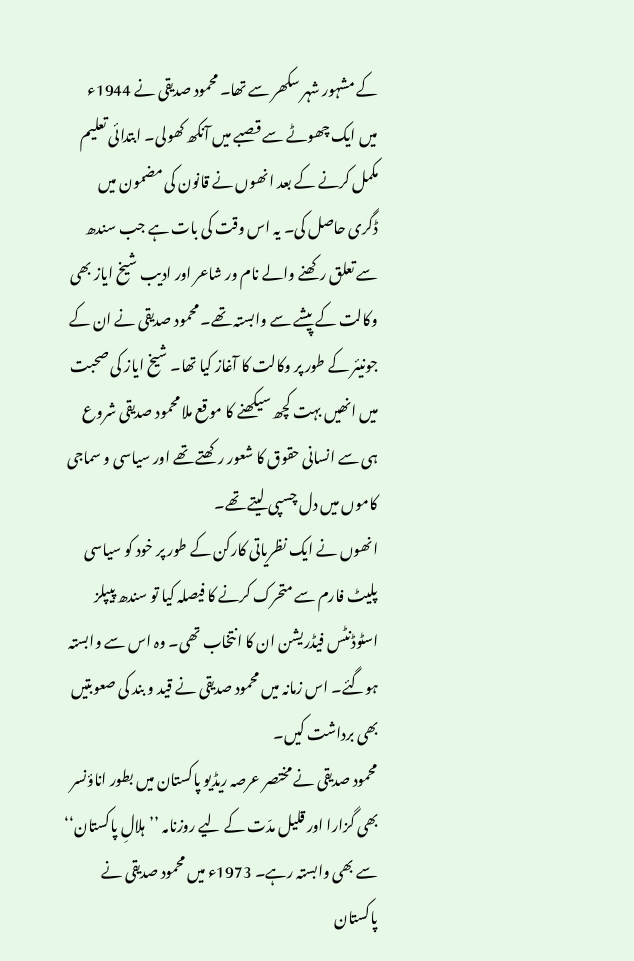کے مشہور شہر سکھر سے تھا۔ محمود صدیقی نے 1944ء میں ایک چھوٹے سے قصبے میں آنکھ کھولی۔ ابتدائی تعلیم مکمل کرنے کے بعد انھوں نے قانون کی مضمون میں ڈگری حاصل کی۔ یہ اس وقت کی بات ہے جب سندھ سے تعلق رکھنے والے نام ور شاعر اور ادیب شیخ ایاز بھی وکالت کے پیشے سے وابستہ تھے۔ محمود صدیقی نے ان کے جونیئر کے طور پر وکالت کا آغاز کیا تھا۔ شیخ ایاز کی صحبت میں انھیں بہت کچھ سیکھنے کا موقع ملا محمود صدیقی شروع ہی سے انسانی حقوق کا شعور رکھتے تھے اور سیاسی و سماجی کاموں میں دل چسپی لیتے تھے۔
انھوں نے ایک نظریاتی کارکن کے طور پر خود کو سیاسی پلیٹ فارم سے متحرک کرنے کا فیصلہ کیا تو سندھ پیپلز اسٹوڈنٹس فیڈریشن ان کا انتخاب تھی۔ وہ اس سے وابستہ ہوگئے۔ اس زمانہ میں محمود صدیقی نے قید و بند کی صعوبتیں بھی برداشت کیں۔
محمود صدیقی نے مختصر عرصہ ریڈیو پاکستان میں بطور اناؤنسر بھی گزارا اور قلیل مدّت کے لیے روزنامہ ’’ہلالِ پاکستان‘‘ سے بھی وابستہ رہے۔ 1973ء میں محمود صدیقی نے پاکستان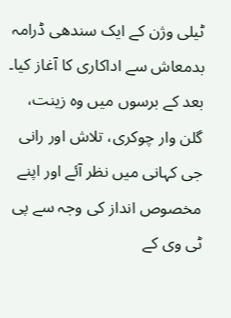ٹیلی وژن کے ایک سندھی ڈرامہ بدمعاش سے اداکاری کا آغاز کیا۔ بعد کے برسوں میں وہ زینت، گلن وار چوکری، تلاش اور رانی جی کہانی میں نظر آئے اور اپنے مخصوص انداز کی وجہ سے پی ٹی وی کے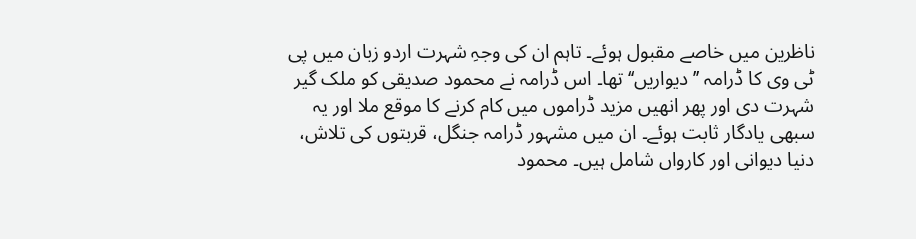ناظرین میں خاصے مقبول ہوئے۔ تاہم ان کی وجہِ شہرت اردو زبان میں پی ٹی وی کا ڈرامہ ’’دیواریں‘‘ تھا۔ اس ڈرامہ نے محمود صدیقی کو ملک گیر شہرت دی اور پھر انھیں مزید ڈراموں میں کام کرنے کا موقع ملا اور یہ سبھی یادگار ثابت ہوئے۔ ان میں مشہور ڈرامہ جنگل، قربتوں کی تلاش، دنیا دیوانی اور کارواں شامل ہیں۔ محمود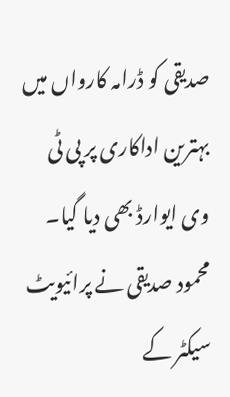صدیقی کو ڈرامہ کارواں میں بہترین اداکاری پر پی ٹی وی ایوارڈ بھی دیا گیا۔
محمود صدیقی نے پرائیویٹ سیکٹر کے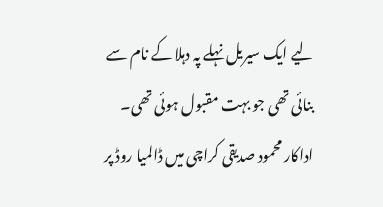لیے ایک سیریل نہلے پہ دہلا کے نام سے بنائی تھی جو بہت مقبول ہوئی تھی۔
اداکار محمود صدیقی کراچی میں ڈالمیا روڈ پر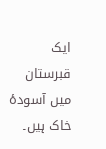ایک قبرستان میں آسودۂ خاک ہیں۔